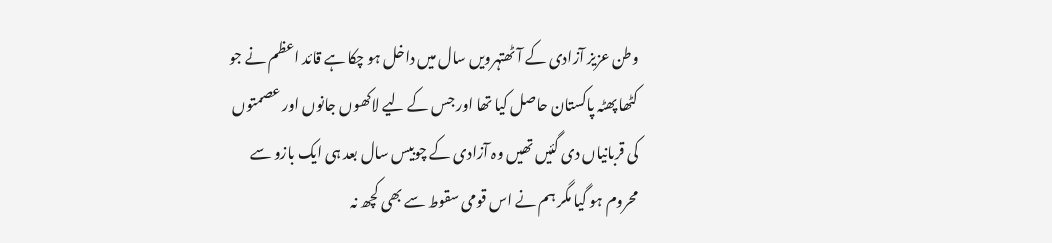وطن عزیز آزادی کے آٹھتہرویں سال میں داخل ہو چکا ہے قائد اعظم نے جو کٹھا پھٹہ پاکستان حاصل کیا تھا اور جس کے لیے لاکھوں جانوں اور عصمتوں کی قربانیاں دی گئیں تھیں وہ آزادی کے چوبیس سال بعد ہی ایک بازو سے محروم ہو گیا مگر ہم نے اس قومی سقوط سے بھی کچھ نہ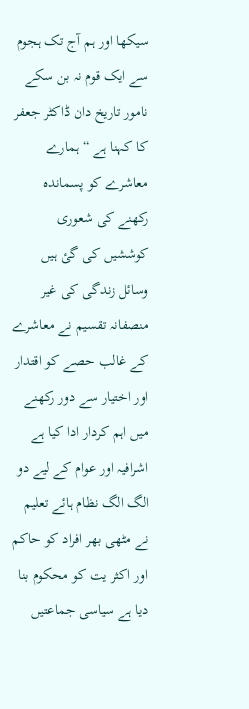سیکھا اور ہم آج تک ہجوم سے ایک قوم نہ بن سکے نامور تاریخ دان ڈاکٹر جعفر کا کہنا ہے “ہمارے معاشرے کو پسماندہ رکھنے کی شعوری کوششیں کی گئ ہیں وسائل زندگی کی غیر منصفانہ تقسیم نے معاشرے کے غالب حصے کو اقتدار اور اختیار سے دور رکھنے میں اہم کردار ادا کیا ہے اشرافیہ اور عوام کے لیے دو الگ الگ نظام ہائے تعلیم نے مٹھی بھر افراد کو حاکم اور اکثر یت کو محکوم بنا دیا ہے سیاسی جماعتیں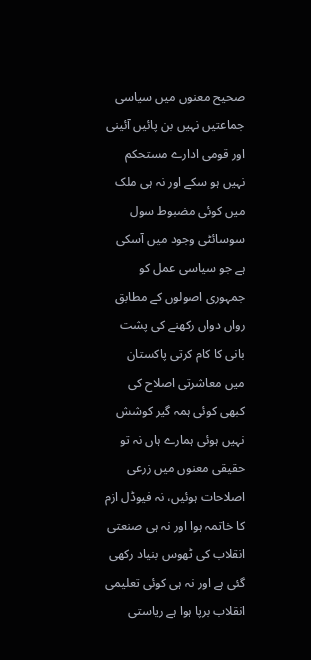صحیح معنوں میں سیاسی جماعتیں نہیں بن پائیں آئینی اور قومی ادارے مستحکم نہیں ہو سکے اور نہ ہی ملک میں کوئی مضبوط سول سوسائٹی وجود میں آسکی ہے جو سیاسی عمل کو جمہوری اصولوں کے مطابق رواں دواں رکھنے کی پشت بانی کا کام کرتی پاکستان میں معاشرتی اصلاح کی کبھی کوئی ہمہ گیر کوشش نہیں ہوئی ہمارے ہاں نہ تو حقیقی معنوں میں زرعی اصلاحات ہوئیں، نہ فیوڈل ازم کا خاتمہ ہوا اور نہ ہی صنعتی انقلاب کی ٹھوس بنیاد رکھی گئی ہے اور نہ ہی کوئی تعلیمی انقلاب برپا ہوا ہے ریاستی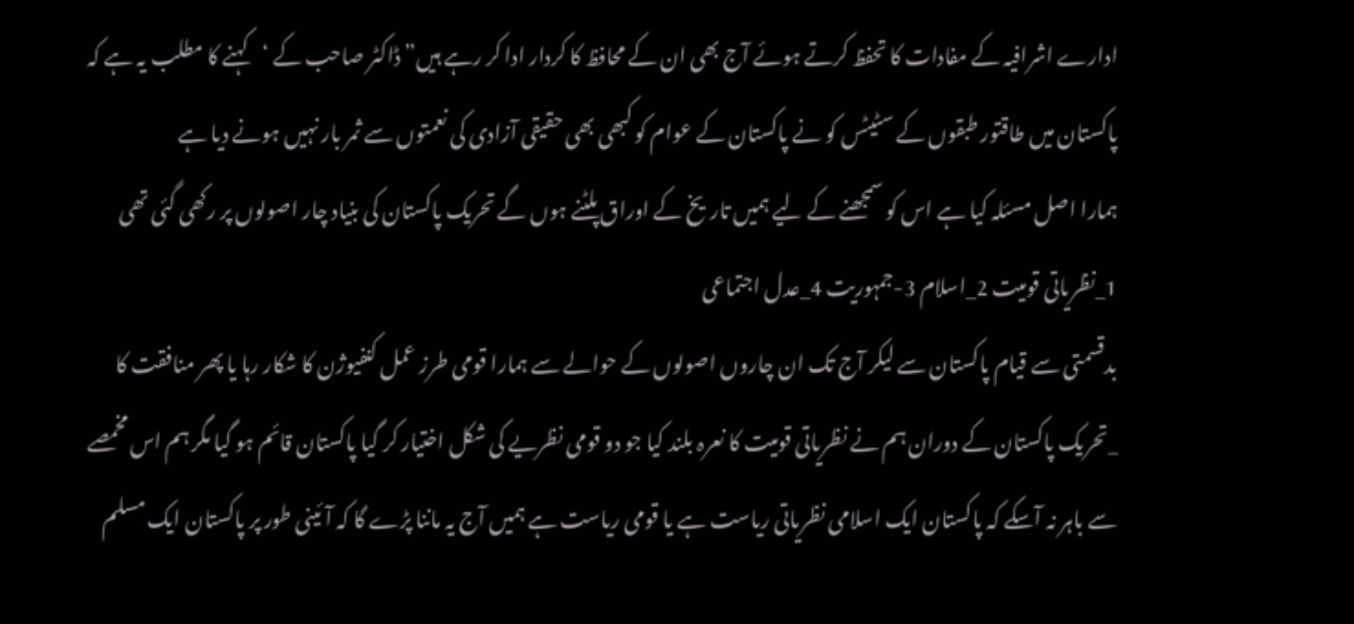ادارے اشرافیہ کے مفادات کا تحفظ کرتے ہوئے آج بھی ان کے محافظ کا کردار ادا کر رہے ہیں” ڈاکٹر صاحب کے ‘کہنے کا مطلب یہ ہے کہ پاکستان میں طاقتور طبقوں کے سٹیٹس کو نے پاکستان کے عوام کو کبھی بھی حقیقی آزادی کی نعمتوں سے ثمر بار نہیں ہونے دیا ہے
ہمارا اصل مسئلہ کیا ہے اس کو سمجھنے کے لیے ہمیں تاریخ کے اوراق پلٹنے ہوں گے تحریک پاکستان کی بنیاد چار اصولوں پر رکھی گئی تھی 1_نظریاتی قومیت 2_اسلام 3-جمہوریت 4_عدل اجتماعی
بدقسمتی سے قیام پاکستان سے لیکر آج تک ان چاروں اصولوں کے حوالے سے ہمارا قومی طرز عمل کنفیوژن کا شکار رہا یا پھر منافقت کا _تحریک پاکستان کے دوران ہم نے نظریاتی قومیت کا نعرہ بلند کیا جو دو قومی نظریے کی شکل اختیار کر گیا پاکستان قائم ہو گیا مگر ہم اس مخمصے سے باہر نہ آسکے کہ پاکستان ایک اسلامی نظریاتی ریاست ہے یا قومی ریاست ہے ہمیں آج یہ ماننا پڑے گا کہ آئینی طور پر پاکستان ایک مسلم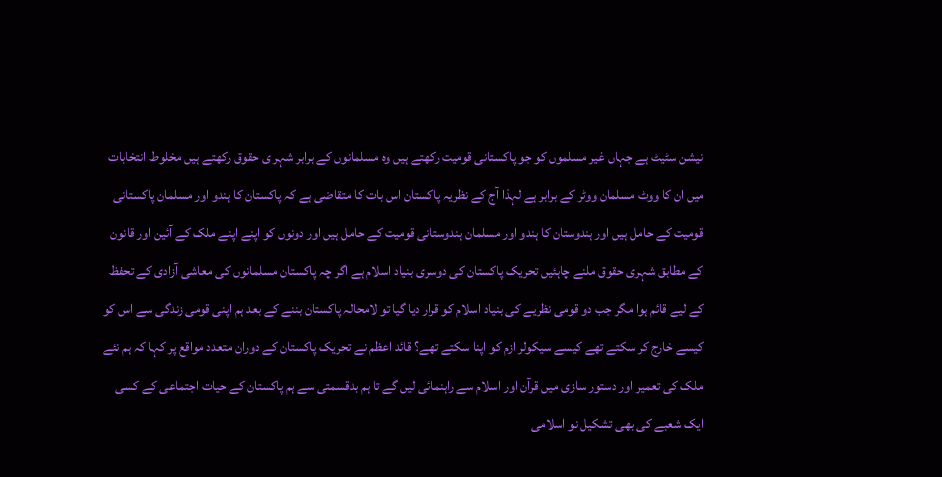نیشن سٹیٹ ہے جہاں غیر مسلموں کو جو پاکستانی قومیت رکھتے ہیں وہ مسلمانوں کے برابر شہر ی حقوق رکھتے ہیں مخلوط انتخابات میں ان کا ووٹ مسلمان ووٹر کے برابر ہے لہذا آج کے نظریہ پاکستان اس بات کا متقاضی ہے کہ پاکستان کا ہندو اور مسلمان پاکستانی قومیت کے حامل ہیں اور ہندوستان کا ہندو اور مسلمان ہندوستانی قومیت کے حامل ہیں اور دونوں کو اپنے اپنے ملک کے آئین اور قانون کے مطابق شہری حقوق ملنے چاہئیں تحریک پاکستان کی دوسری بنیاد اسلام ہے اگر چہ پاکستان مسلمانوں کی معاشی آزادی کے تحفظ کے لیے قائم ہوا مگر جب دو قومی نظریے کی بنیاد اسلام کو قرار دیا گیا تو لامحالہ پاکستان بننے کے بعد ہم اپنی قومی زندگی سے اس کو کیسے خارج کر سکتے تھے کیسے سیکولر ازم کو اپنا سکتے تھے؟ قائد اعظم نے تحریک پاکستان کے دوران متعدد مواقع پر کہا کہ ہم نئے ملک کی تعمیر اور دستور سازی میں قرآن اور اسلام سے راہنمائی لیں گے تا ہم بدقسمتی سے ہم پاکستان کے حیات اجتماعی کے کسی ایک شعبے کی بھی تشکیل نو اسلامی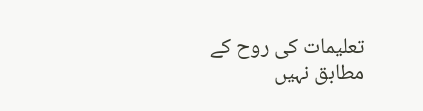تعلیمات کی روح کے مطابق نہیں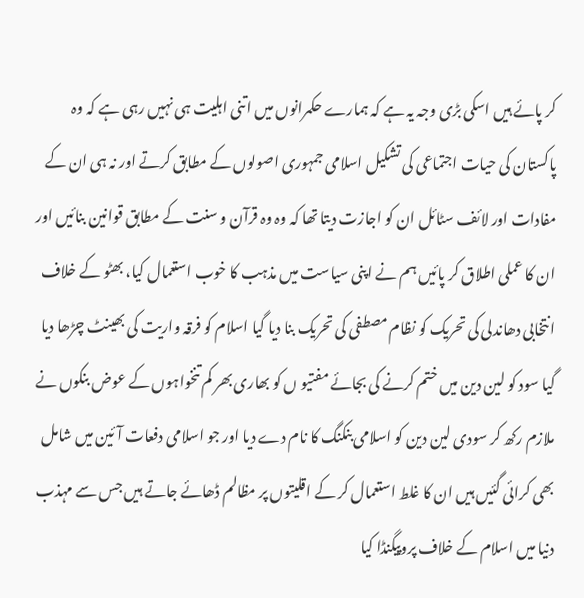کر پائے ہیں اسکی بڑی وجہ یہ ہے کہ ہمارے حکمرانوں میں اتنی اہلیت ہی نہیں رہی ہے کہ وہ پاکستان کی حیات اجتماعی کی تشکیل اسلامی جمہوری اصولوں کے مطابق کرتے اور نہ ہی ان کے مفادات اور لائف سٹائل ان کو اجازت دیتا تھا کہ وہ وہ قرآن و سنت کے مطابق قوانین بنائیں اور ان کا عملی اطلاق کر پائیں ہم نے اپنی سیاست میں مذہب کا خوب استعمال کیا، بھٹو کے خلاف انتخابی دھاندلی کی تحریک کو نظام مصطفی کی تحریک بنا دیا گیا اسلام کو فرقہ واریت کی بھینٹ چڑھا دیا گیا سود کو لین دین میں ختم کرنے کی بجائے مفتیو ں کو بھاری بھر کم تنخواہوں کے عوض بنکوں نے ملازم رکھ کر سودی لین دین کو اسلامی بنکنگ کا نام دے دیا اور جو اسلامی دفعات آئین میں شامل بھی کرائی گئیں ہیں ان کا غلط استعمال کر کے اقلیتوں پر مظالم ڈھائے جاتے ہیں جس سے مہذب دنیا میں اسلام کے خلاف پروپیگنڈا کیا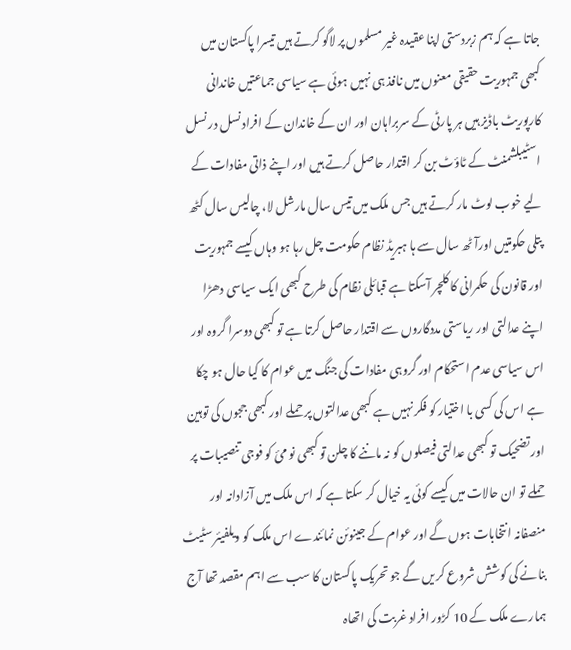جاتا ہے کہ ہم زبردستی اپنا عقیدہ غیر مسلموں پر لاگو کرتے ہیں تیسرا پاکستان میں کبھی جمہوریت حقیقی معنوں میں نافذ ہی نہیں ہوئی ہے سیاسی جماعتیں خاندانی کارپوریٹ باڈیز ہیں ہر پارٹی کے سربراہان اور ان کے خاندان کے افراد نسل در نسل اسٹیبلشمنٹ کے ٹاؤٹ بن کر اقتدار حاصل کرتے ہیں اور اپنے ذاتی مفادات کے لیے خوب لوٹ مار کرتے ہیں جس ملک میں تیس سال مارشل لا، چالیس سال کٹھ پتلی حکومتیں اورآٹھ سال سے ہا ہبریڈ نظام حکومت چل رہا ہو وہاں کیسے جمہوریت اور قانون کی حکمرانی کا کلچر آسکتا ہے قبائلی نظام کی طرح کبھی ایک سیاسی دھڑا اپنے عدالتی اور ریاستی مددگاروں سے اقتدار حاصل کرتا ہے تو کبھی دوسرا گروہ اور اس سیاسی عدم استحکام اور گروہی مفادات کی جنگ میں عوام کا کیا حال ہو چکا ہے اس کی کسی با اختیار کو فکر نہیں ہے کبھی عدالتوں پر حملے اور کبھی ججوں کی توہین اور تضحیک تو کبھی عدالتی فیصلوں کو نہ ماننے کا چلن تو کبھی نو مئ کو فوجی تنصیبات پر حملے تو ان حالات میں کیسے کوئی یہ خیال کر سکتا ہے کہ اس ملک میں آزادانہ اور منصفانہ انتخابات ہوں گے اور عوام کے جینوئن نمائندے اس ملک کو ویلفیئر سٹیٹ بنانے کی کوشش شروع کر یں گے جو تحریک پاکستان کا سب سے اہم مقصد تھا آج ہمارے ملک کے 10 کڑور افراد غربت کی اتھاہ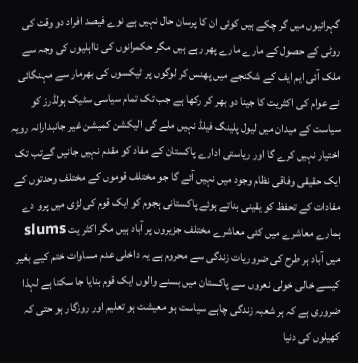گہرائیوں میں گر چکے ہیں کوئی ان کا پرسان حال نہیں ہے نوے فیصد افراد دو وقت کی روٹی کے حصول کے مارے مارے پھر رہے ہیں مگر حکمرانوں کی نااہلیوں کی وجہ سے ملک آئی ایم ایف کے شکنجے میں پھنس کر لوگوں پر ٹیکسوں کی بھرمار سے مہنگائی نے عوام کی اکثریت کا جینا دو بھر کر رکھا ہے جب تک تمام سیاسی سٹیک ہولڈرز کو سیاست کے میدان میں لیول پلینگ فیلڈ نہیں ملے گی الیکشن کمیشن غیر جانبدارانہ رویہ اختیار نہیں کرے گا اور ریاستی ادارے پاکستان کے مفاد کو مقدم نہیں جانیں گےتب تک ایک حقیقی وفاقی نظام وجود میں نہیں آئے گا جو مختلف قوموں کے مختلف وحدتوں کے مفادات کے تحفظ کو یقینی بناتے ہوئے پاکستانی ہجوم کو ایک قوم کی لڑی میں پرو دے ہمارے معاشرے میں کئی معاشرے مختلف جزیروں پر آباد ہیں مگر اکثر یت slums میں آباد ہر طرح کی ضروریات زندگی سے محروم ہے یہ داخلی عدم مساوات ختم کیے بغیر کیسے خالی خولی نعروں سے پاکستان میں بسنے والوں ایک قوم بنایا جا سکتا ہے لہذا ضروری ہے کہ ہر شعبہ زندگی چاہے سیاست ہو معیشت ہو تعلیم اور روزگار ہو حتی کہ کھیلوں کی دنیا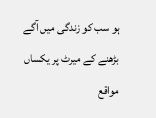ہو سب کو زندگی میں آگے بڑھنے کے میرٹ پر یکساں مواقع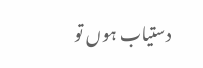دستیاب ہوں تو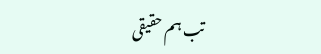تب ہم حقیقی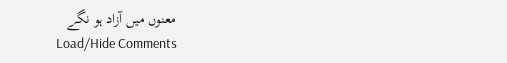معنوں میں آزاد ہو نگے
Load/Hide Comments